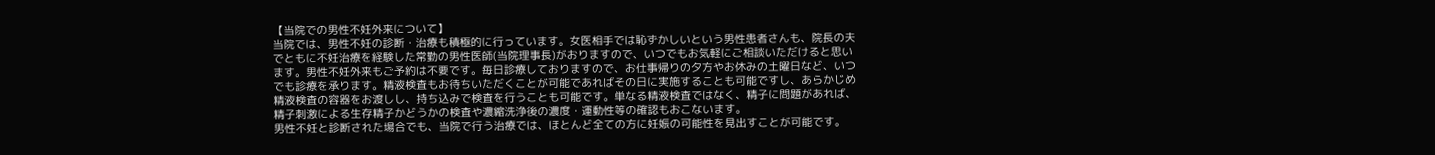【当院での男性不妊外来について】
当院では、男性不妊の診断・治療も積極的に行っています。女医相手では恥ずかしいという男性患者さんも、院長の夫でともに不妊治療を経験した常勤の男性医師(当院理事長)がおりますので、いつでもお気軽にご相談いただけると思います。男性不妊外来もご予約は不要です。毎日診療しておりますので、お仕事帰りの夕方やお休みの土曜日など、いつでも診療を承ります。精液検査もお待ちいただくことが可能であればその日に実施することも可能ですし、あらかじめ精液検査の容器をお渡しし、持ち込みで検査を行うことも可能です。単なる精液検査ではなく、精子に問題があれば、精子刺激による生存精子かどうかの検査や濃縮洗浄後の濃度・運動性等の確認もおこないます。
男性不妊と診断された場合でも、当院で行う治療では、ほとんど全ての方に妊娠の可能性を見出すことが可能です。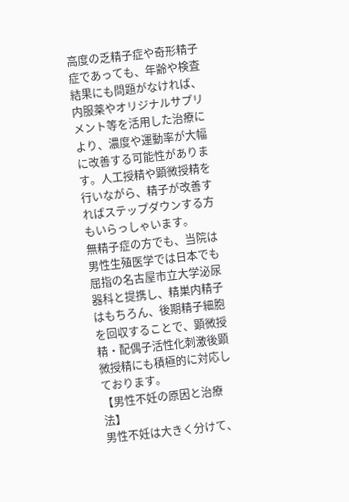高度の乏精子症や奇形精子症であっても、年齢や検査結果にも問題がなければ、内服薬やオリジナルサプリメント等を活用した治療により、濃度や運動率が大幅に改善する可能性があります。人工授精や顕微授精を行いながら、精子が改善すればステップダウンする方もいらっしゃいます。
無精子症の方でも、当院は男性生殖医学では日本でも屈指の名古屋市立大学泌尿器科と提携し、精巣内精子はもちろん、後期精子細胞を回収することで、顕微授精・配偶子活性化刺激後顕微授精にも積極的に対応しております。
【男性不妊の原因と治療法】
男性不妊は大きく分けて、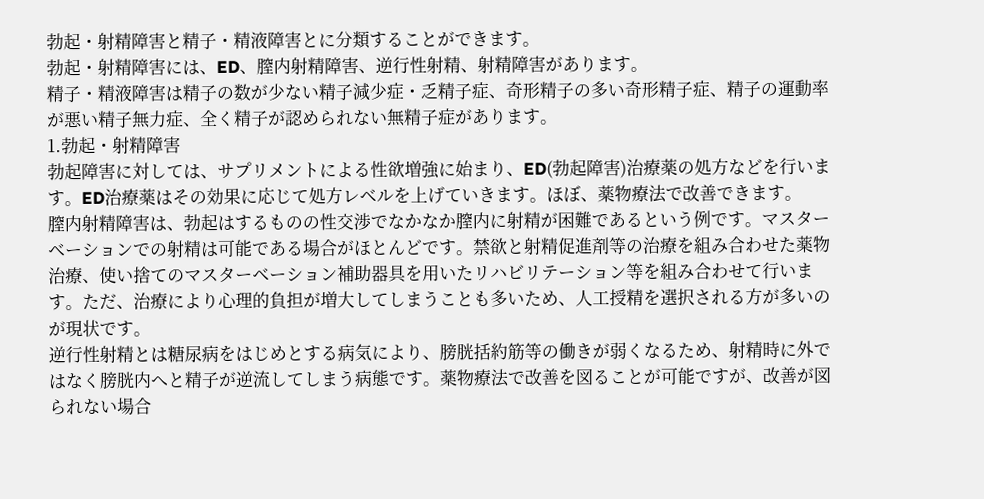勃起・射精障害と精子・精液障害とに分類することができます。
勃起・射精障害には、ED、膣内射精障害、逆行性射精、射精障害があります。
精子・精液障害は精子の数が少ない精子減少症・乏精子症、奇形精子の多い奇形精子症、精子の運動率が悪い精子無力症、全く精子が認められない無精子症があります。
1.勃起・射精障害
勃起障害に対しては、サプリメントによる性欲増強に始まり、ED(勃起障害)治療薬の処方などを行います。ED治療薬はその効果に応じて処方レベルを上げていきます。ほぼ、薬物療法で改善できます。
膣内射精障害は、勃起はするものの性交渉でなかなか膣内に射精が困難であるという例です。マスターベーションでの射精は可能である場合がほとんどです。禁欲と射精促進剤等の治療を組み合わせた薬物治療、使い捨てのマスターベーション補助器具を用いたリハビリテーション等を組み合わせて行います。ただ、治療により心理的負担が増大してしまうことも多いため、人工授精を選択される方が多いのが現状です。
逆行性射精とは糖尿病をはじめとする病気により、膀胱括約筋等の働きが弱くなるため、射精時に外ではなく膀胱内へと精子が逆流してしまう病態です。薬物療法で改善を図ることが可能ですが、改善が図られない場合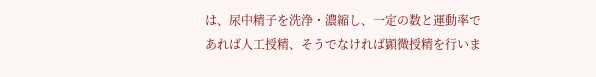は、尿中精子を洗浄・濃縮し、一定の数と運動率であれば人工授精、そうでなければ顕微授精を行いま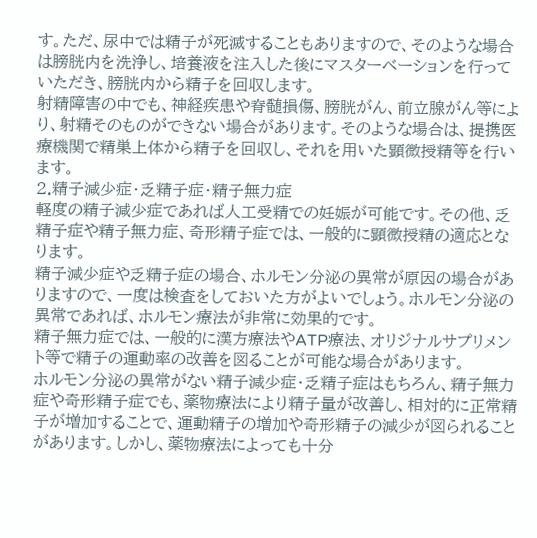す。ただ、尿中では精子が死滅することもありますので、そのような場合は膀胱内を洗浄し、培養液を注入した後にマスターベーションを行っていただき、膀胱内から精子を回収します。
射精障害の中でも、神経疾患や脊髄損傷、膀胱がん、前立腺がん等により、射精そのものができない場合があります。そのような場合は、提携医療機関で精巣上体から精子を回収し、それを用いた顕微授精等を行います。
2.精子減少症・乏精子症・精子無力症
軽度の精子減少症であれば人工受精での妊娠が可能です。その他、乏精子症や精子無力症、奇形精子症では、一般的に顕微授精の適応となります。
精子減少症や乏精子症の場合、ホルモン分泌の異常が原因の場合がありますので、一度は検査をしておいた方がよいでしょう。ホルモン分泌の異常であれば、ホルモン療法が非常に効果的です。
精子無力症では、一般的に漢方療法やATP療法、オリジナルサプリメント等で精子の運動率の改善を図ることが可能な場合があります。
ホルモン分泌の異常がない精子減少症・乏精子症はもちろん、精子無力症や奇形精子症でも、薬物療法により精子量が改善し、相対的に正常精子が増加することで、運動精子の増加や奇形精子の減少が図られることがあります。しかし、薬物療法によっても十分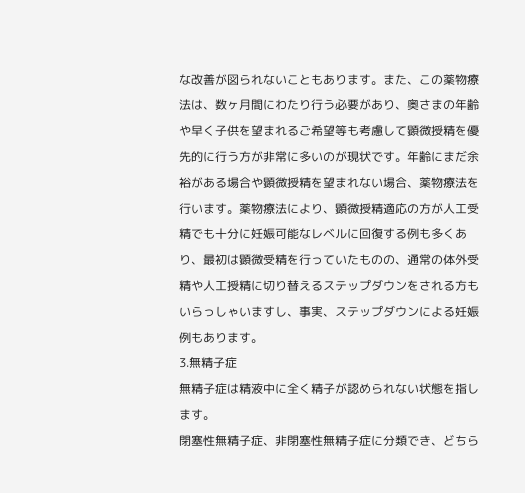な改善が図られないこともあります。また、この薬物療法は、数ヶ月間にわたり行う必要があり、奥さまの年齢や早く子供を望まれるご希望等も考慮して顕微授精を優先的に行う方が非常に多いのが現状です。年齢にまだ余裕がある場合や顕微授精を望まれない場合、薬物療法を行います。薬物療法により、顕微授精適応の方が人工受精でも十分に妊娠可能なレベルに回復する例も多くあり、最初は顕微受精を行っていたものの、通常の体外受精や人工授精に切り替えるステップダウンをされる方もいらっしゃいますし、事実、ステップダウンによる妊娠例もあります。
3.無精子症
無精子症は精液中に全く精子が認められない状態を指します。
閉塞性無精子症、非閉塞性無精子症に分類でき、どちら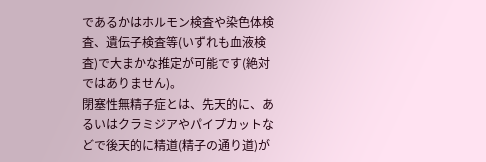であるかはホルモン検査や染色体検査、遺伝子検査等(いずれも血液検査)で大まかな推定が可能です(絶対ではありません)。
閉塞性無精子症とは、先天的に、あるいはクラミジアやパイプカットなどで後天的に精道(精子の通り道)が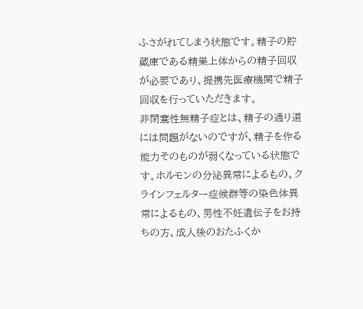ふさがれてしまう状態です。精子の貯蔵庫である精巣上体からの精子回収が必要であり、提携先医療機関で精子回収を行っていただきます。
非閉塞性無精子症とは、精子の通り道には問題がないのですが、精子を作る能力そのものが弱くなっている状態です。ホルモンの分泌異常によるもの、クラインフェルター症候群等の染色体異常によるもの、男性不妊遺伝子をお持ちの方、成人後のおたふくか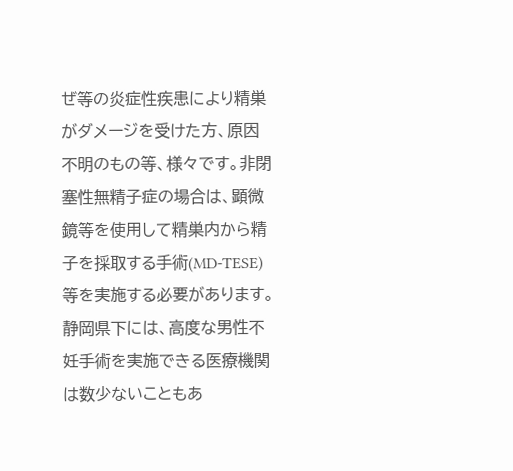ぜ等の炎症性疾患により精巣がダメージを受けた方、原因不明のもの等、様々です。非閉塞性無精子症の場合は、顕微鏡等を使用して精巣内から精子を採取する手術(MD-TESE)等を実施する必要があります。
静岡県下には、高度な男性不妊手術を実施できる医療機関は数少ないこともあ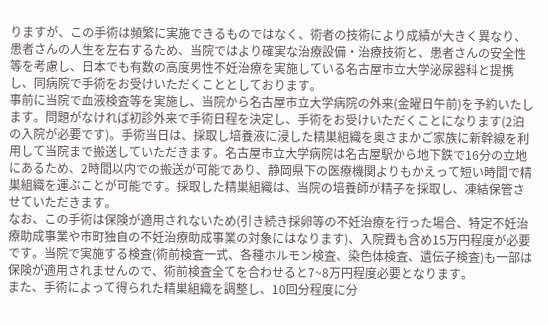りますが、この手術は頻繁に実施できるものではなく、術者の技術により成績が大きく異なり、患者さんの人生を左右するため、当院ではより確実な治療設備・治療技術と、患者さんの安全性等を考慮し、日本でも有数の高度男性不妊治療を実施している名古屋市立大学泌尿器科と提携し、同病院で手術をお受けいただくこととしております。
事前に当院で血液検査等を実施し、当院から名古屋市立大学病院の外来(金曜日午前)を予約いたします。問題がなければ初診外来で手術日程を決定し、手術をお受けいただくことになります(2泊の入院が必要です)。手術当日は、採取し培養液に浸した精巣組織を奥さまかご家族に新幹線を利用して当院まで搬送していただきます。名古屋市立大学病院は名古屋駅から地下鉄で16分の立地にあるため、2時間以内での搬送が可能であり、静岡県下の医療機関よりもかえって短い時間で精巣組織を運ぶことが可能です。採取した精巣組織は、当院の培養師が精子を採取し、凍結保管させていただきます。
なお、この手術は保険が適用されないため(引き続き採卵等の不妊治療を行った場合、特定不妊治療助成事業や市町独自の不妊治療助成事業の対象にはなります)、入院費も含め15万円程度が必要です。当院で実施する検査(術前検査一式、各種ホルモン検査、染色体検査、遺伝子検査)も一部は保険が適用されませんので、術前検査全てを合わせると7~8万円程度必要となります。
また、手術によって得られた精巣組織を調整し、10回分程度に分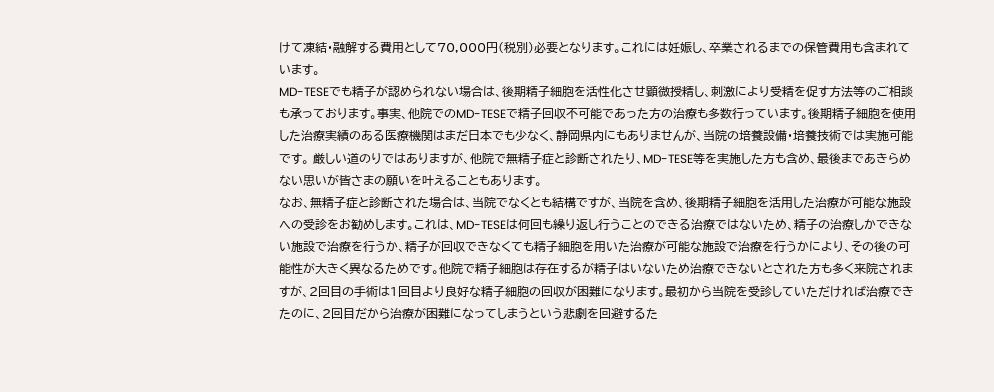けて凍結・融解する費用として70,000円(税別)必要となります。これには妊娠し、卒業されるまでの保管費用も含まれています。
MD-TESEでも精子が認められない場合は、後期精子細胞を活性化させ顕微授精し、刺激により受精を促す方法等のご相談も承っております。事実、他院でのMD-TESEで精子回収不可能であった方の治療も多数行っています。後期精子細胞を使用した治療実績のある医療機関はまだ日本でも少なく、静岡県内にもありませんが、当院の培養設備・培養技術では実施可能です。 厳しい道のりではありますが、他院で無精子症と診断されたり、MD-TESE等を実施した方も含め、最後まであきらめない思いが皆さまの願いを叶えることもあります。
なお、無精子症と診断された場合は、当院でなくとも結構ですが、当院を含め、後期精子細胞を活用した治療が可能な施設への受診をお勧めします。これは、MD-TESEは何回も繰り返し行うことのできる治療ではないため、精子の治療しかできない施設で治療を行うか、精子が回収できなくても精子細胞を用いた治療が可能な施設で治療を行うかにより、その後の可能性が大きく異なるためです。他院で精子細胞は存在するが精子はいないため治療できないとされた方も多く来院されますが、2回目の手術は1回目より良好な精子細胞の回収が困難になります。最初から当院を受診していただければ治療できたのに、2回目だから治療が困難になってしまうという悲劇を回避するた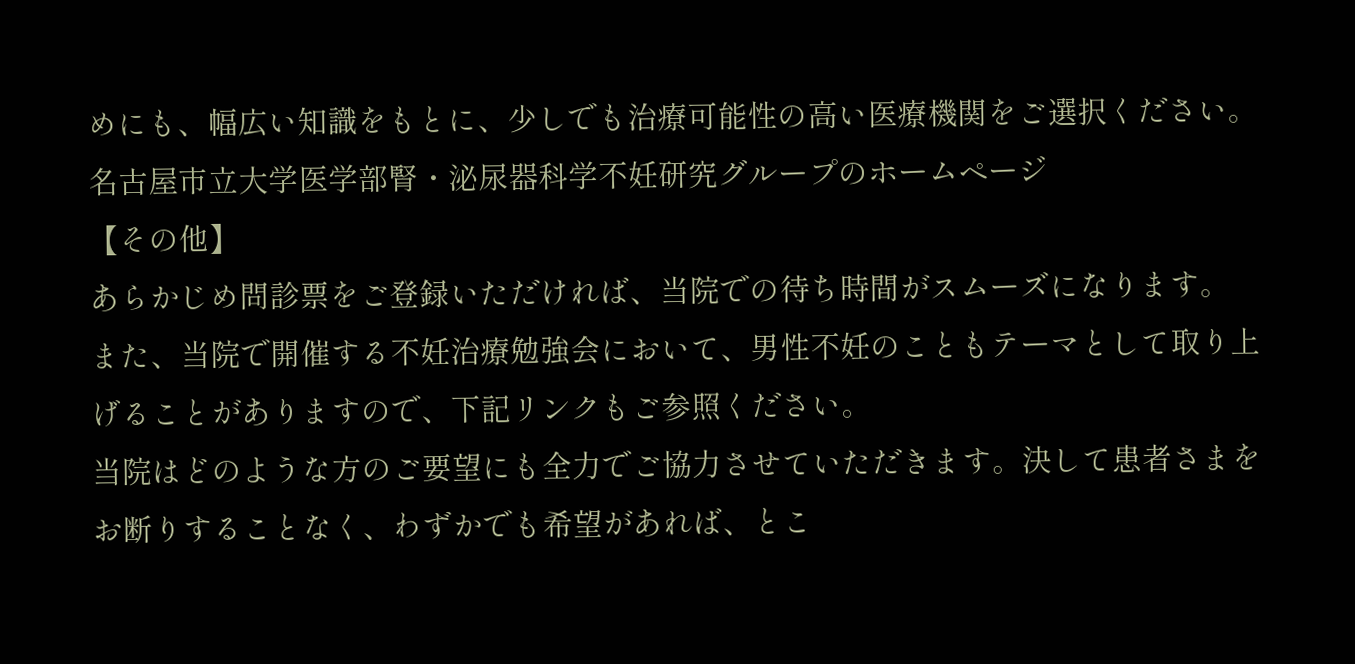めにも、幅広い知識をもとに、少しでも治療可能性の高い医療機関をご選択ください。
名古屋市立大学医学部腎・泌尿器科学不妊研究グループのホームページ
【その他】
あらかじめ問診票をご登録いただければ、当院での待ち時間がスムーズになります。
また、当院で開催する不妊治療勉強会において、男性不妊のこともテーマとして取り上げることがありますので、下記リンクもご参照ください。
当院はどのような方のご要望にも全力でご協力させていただきます。決して患者さまをお断りすることなく、わずかでも希望があれば、とこ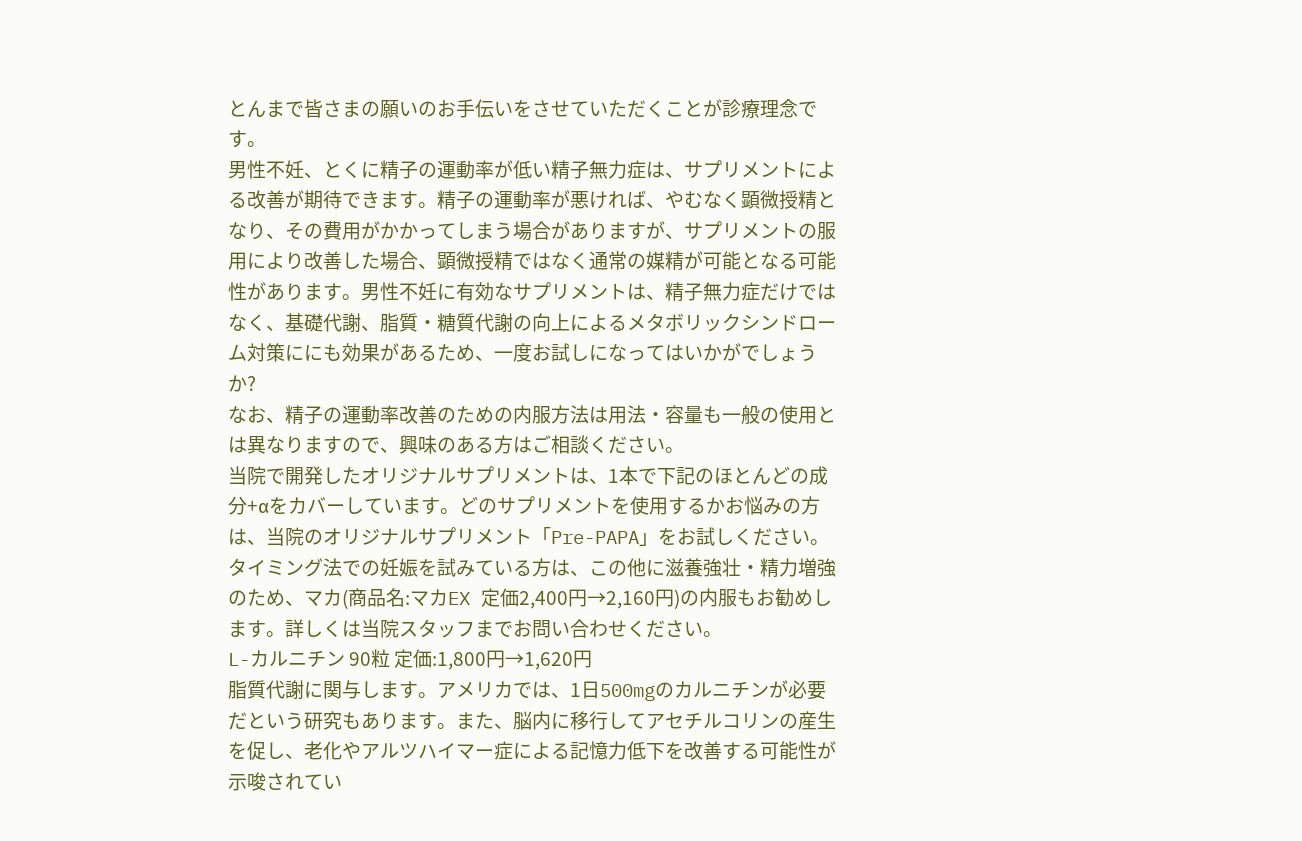とんまで皆さまの願いのお手伝いをさせていただくことが診療理念です。
男性不妊、とくに精子の運動率が低い精子無力症は、サプリメントによる改善が期待できます。精子の運動率が悪ければ、やむなく顕微授精となり、その費用がかかってしまう場合がありますが、サプリメントの服用により改善した場合、顕微授精ではなく通常の媒精が可能となる可能性があります。男性不妊に有効なサプリメントは、精子無力症だけではなく、基礎代謝、脂質・糖質代謝の向上によるメタボリックシンドローム対策ににも効果があるため、一度お試しになってはいかがでしょうか?
なお、精子の運動率改善のための内服方法は用法・容量も一般の使用とは異なりますので、興味のある方はご相談ください。
当院で開発したオリジナルサプリメントは、1本で下記のほとんどの成分+αをカバーしています。どのサプリメントを使用するかお悩みの方は、当院のオリジナルサプリメント「Pre-PAPA」をお試しください。
タイミング法での妊娠を試みている方は、この他に滋養強壮・精力増強のため、マカ(商品名:マカEX 定価2,400円→2,160円)の内服もお勧めします。詳しくは当院スタッフまでお問い合わせください。
L-カルニチン 90粒 定価:1,800円→1,620円
脂質代謝に関与します。アメリカでは、1日500mgのカルニチンが必要だという研究もあります。また、脳内に移行してアセチルコリンの産生を促し、老化やアルツハイマー症による記憶力低下を改善する可能性が示唆されてい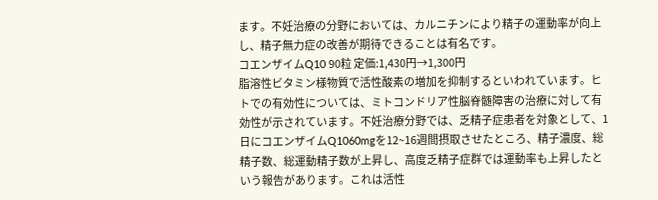ます。不妊治療の分野においては、カルニチンにより精子の運動率が向上し、精子無力症の改善が期待できることは有名です。
コエンザイムQ10 90粒 定価:1,430円→1,300円
脂溶性ビタミン様物質で活性酸素の増加を抑制するといわれています。ヒトでの有効性については、ミトコンドリア性脳脊髄障害の治療に対して有効性が示されています。不妊治療分野では、乏精子症患者を対象として、1日にコエンザイムQ1060mgを12~16週間摂取させたところ、精子濃度、総精子数、総運動精子数が上昇し、高度乏精子症群では運動率も上昇したという報告があります。これは活性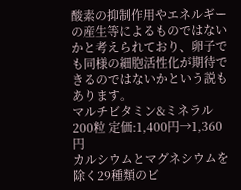酸素の抑制作用やエネルギーの産生等によるものではないかと考えられており、卵子でも同様の細胞活性化が期待できるのではないかという説もあります。
マルチビタミン&ミネラル 200粒 定価:1,400円→1,360円
カルシウムとマグネシウムを除く29種類のビ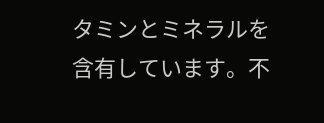タミンとミネラルを含有しています。不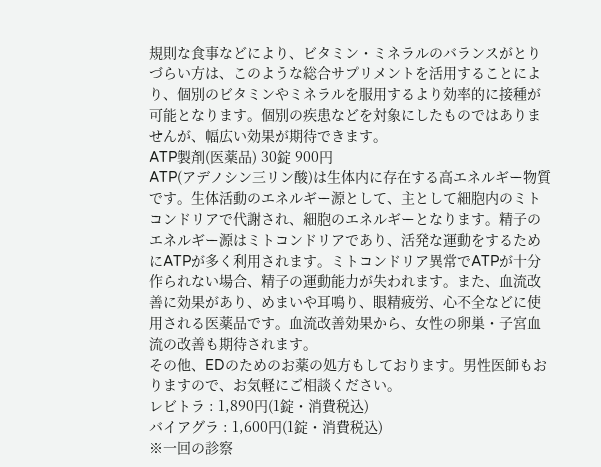規則な食事などにより、ビタミン・ミネラルのバランスがとりづらい方は、このような総合サプリメントを活用することにより、個別のビタミンやミネラルを服用するより効率的に接種が可能となります。個別の疾患などを対象にしたものではありませんが、幅広い効果が期待できます。
ATP製剤(医薬品) 30錠 900円
ATP(アデノシン三リン酸)は生体内に存在する高エネルギー物質です。生体活動のエネルギー源として、主として細胞内のミトコンドリアで代謝され、細胞のエネルギーとなります。精子のエネルギー源はミトコンドリアであり、活発な運動をするためにATPが多く利用されます。ミトコンドリア異常でATPが十分作られない場合、精子の運動能力が失われます。また、血流改善に効果があり、めまいや耳鳴り、眼精疲労、心不全などに使用される医薬品です。血流改善効果から、女性の卵巣・子宮血流の改善も期待されます。
その他、EDのためのお薬の処方もしております。男性医師もおりますので、お気軽にご相談ください。
レビトラ : 1,890円(1錠・消費税込)
バイアグラ : 1,600円(1錠・消費税込)
※一回の診察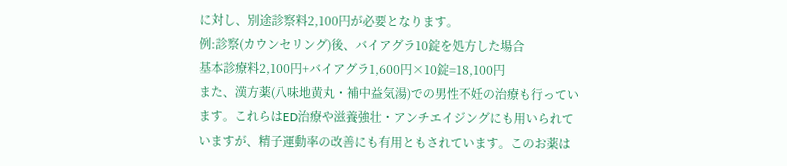に対し、別途診察料2,100円が必要となります。
例:診察(カウンセリング)後、バイアグラ10錠を処方した場合
基本診療料2,100円+バイアグラ1,600円×10錠=18,100円
また、漢方薬(八味地黄丸・補中益気湯)での男性不妊の治療も行っています。これらはED治療や滋養強壮・アンチエイジングにも用いられていますが、精子運動率の改善にも有用ともされています。このお薬は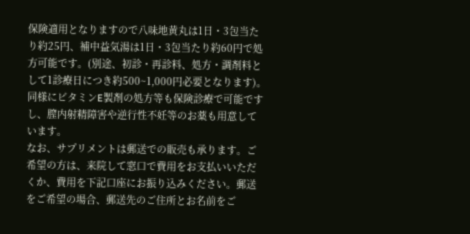保険適用となりますので八味地黄丸は1日・3包当たり約25円、補中益気湯は1日・3包当たり約60円で処方可能です。(別途、初診・再診料、処方・調剤料として1診療日につき約500~1,000円必要となります)。同様にビタミンE製剤の処方等も保険診療で可能ですし、膣内射精障害や逆行性不妊等のお薬も用意しています。
なお、サプリメントは郵送での販売も承ります。ご希望の方は、来院して窓口で費用をお支払いいただくか、費用を下記口座にお振り込みください。郵送をご希望の場合、郵送先のご住所とお名前をご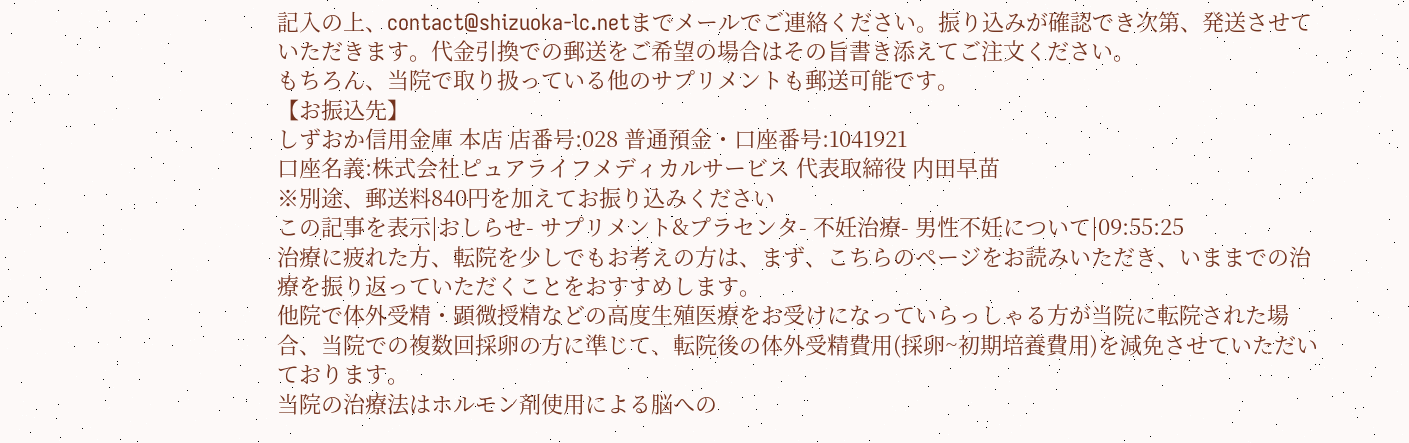記入の上、contact@shizuoka-lc.netまでメールでご連絡ください。振り込みが確認でき次第、発送させていただきます。代金引換での郵送をご希望の場合はその旨書き添えてご注文ください。
もちろん、当院で取り扱っている他のサプリメントも郵送可能です。
【お振込先】
しずおか信用金庫 本店 店番号:028 普通預金・口座番号:1041921
口座名義:株式会社ピュアライフメディカルサービス 代表取締役 内田早苗
※別途、郵送料840円を加えてお振り込みください
この記事を表示|おしらせ- サプリメント&プラセンタ- 不妊治療- 男性不妊について|09:55:25
治療に疲れた方、転院を少しでもお考えの方は、まず、こちらのページをお読みいただき、いままでの治療を振り返っていただくことをおすすめします。
他院で体外受精・顕微授精などの高度生殖医療をお受けになっていらっしゃる方が当院に転院された場合、当院での複数回採卵の方に準じて、転院後の体外受精費用(採卵~初期培養費用)を減免させていただいております。
当院の治療法はホルモン剤使用による脳への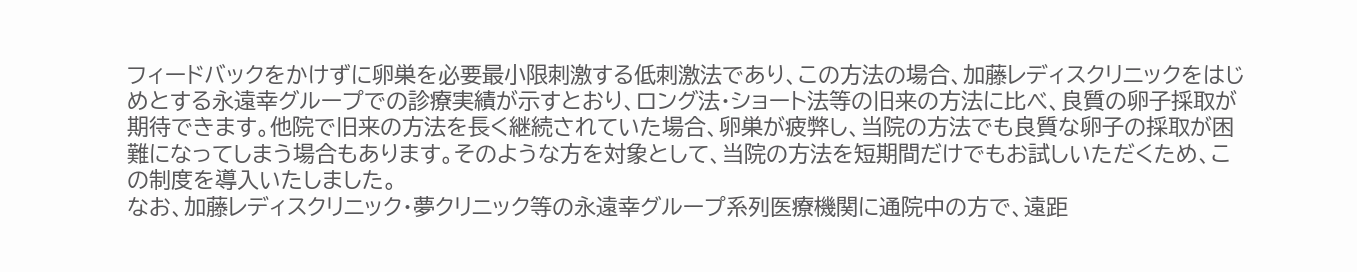フィードバックをかけずに卵巣を必要最小限刺激する低刺激法であり、この方法の場合、加藤レディスクリニックをはじめとする永遠幸グループでの診療実績が示すとおり、ロング法・ショート法等の旧来の方法に比べ、良質の卵子採取が期待できます。他院で旧来の方法を長く継続されていた場合、卵巣が疲弊し、当院の方法でも良質な卵子の採取が困難になってしまう場合もあります。そのような方を対象として、当院の方法を短期間だけでもお試しいただくため、この制度を導入いたしました。
なお、加藤レディスクリニック・夢クリニック等の永遠幸グループ系列医療機関に通院中の方で、遠距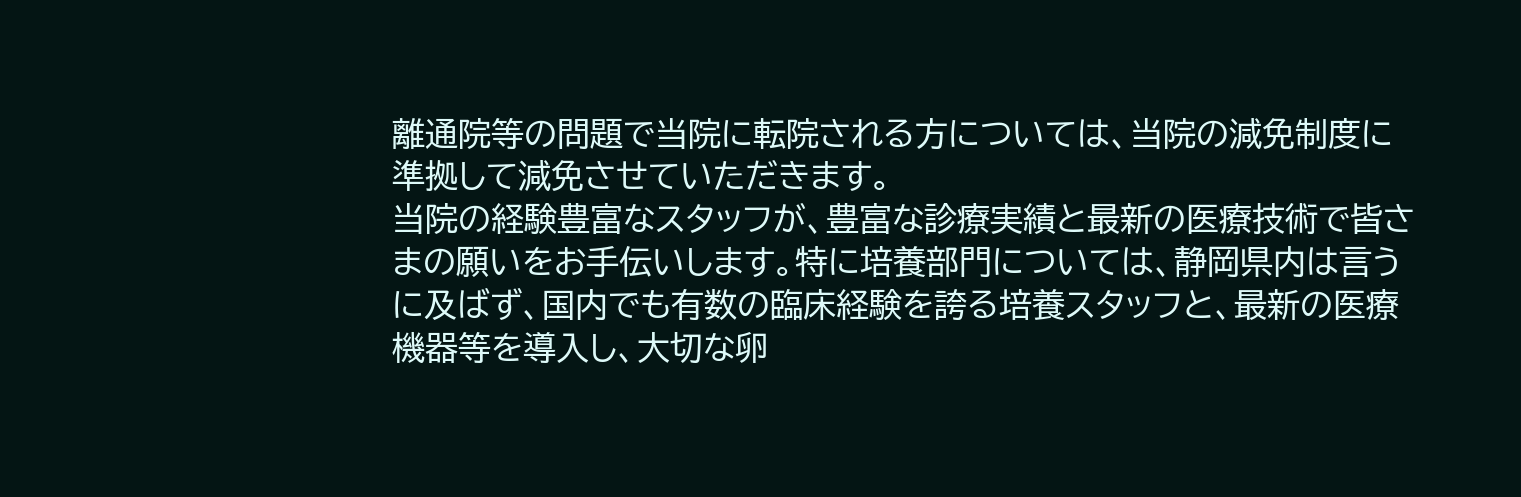離通院等の問題で当院に転院される方については、当院の減免制度に準拠して減免させていただきます。
当院の経験豊富なスタッフが、豊富な診療実績と最新の医療技術で皆さまの願いをお手伝いします。特に培養部門については、静岡県内は言うに及ばず、国内でも有数の臨床経験を誇る培養スタッフと、最新の医療機器等を導入し、大切な卵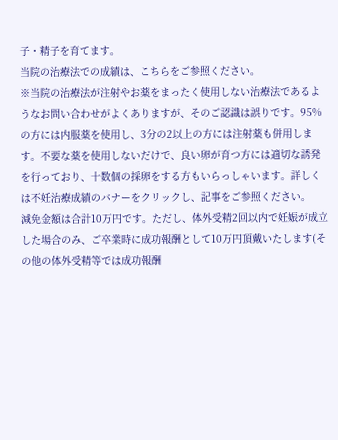子・精子を育てます。
当院の治療法での成績は、こちらをご参照ください。
※当院の治療法が注射やお薬をまったく使用しない治療法であるようなお問い合わせがよくありますが、そのご認識は誤りです。95%の方には内服薬を使用し、3分の2以上の方には注射薬も併用します。不要な薬を使用しないだけで、良い卵が育つ方には適切な誘発を行っており、十数個の採卵をする方もいらっしゃいます。詳しくは不妊治療成績のバナーをクリックし、記事をご参照ください。
減免金額は合計10万円です。ただし、体外受精2回以内で妊娠が成立した場合のみ、ご卒業時に成功報酬として10万円頂戴いたします(その他の体外受精等では成功報酬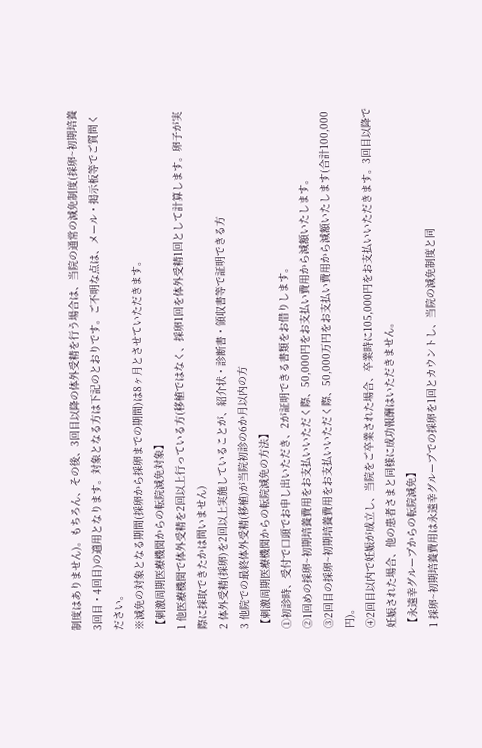制度はありません)。もちろん、その後、3回目以降の体外受精を行う場合は、当院の通常の減免制度(採卵~初期培養3回目・4回目)の適用となります。対象となる方は下記のとおりです。ご不明な点は、メール・掲示板等でご質問ください。
※減免の対象となる期間(採卵から採卵までの期間)は8ヶ月とさせていただきます。
【刺激周期医療機関からの転院減免対象】
1 他医療機関で体外受精を2回以上行っている方(移植ではなく、採卵1回を体外受精1回として計算します。卵子が実際に採取できたかは問いません)
2 体外受精(採卵)を2回以上実施していることが、紹介状・診断書・領収書等で証明できる方
3 他院での最終体外受精(移植)が当院初診の6か月以内の方
【刺激周期医療機関からの転院減免の方法】
①初診時、受付で口頭でお申し出いただき、2が証明できる書類をお借りします。
②1回めの採卵~初期培養費用をお支払いいただく際、50,000円をお支払い費用から減額いたします。
③2回目の採卵~初期培養費用をお支払いいただく際、50,000万円をお支払い費用から減額いたします(合計100,000円)。
④2回目以内で妊娠が成立し、当院をご卒業された場合、卒業時に105,000円をお支払いいただきます。3回目以降で妊娠された場合、他の患者さまと同様に成功報酬はいただきません。
【永遠幸グループからの転院減免】
1 採卵~初期培養費用は永遠幸グループでの採卵を1回とカウントし、当院の減免制度と同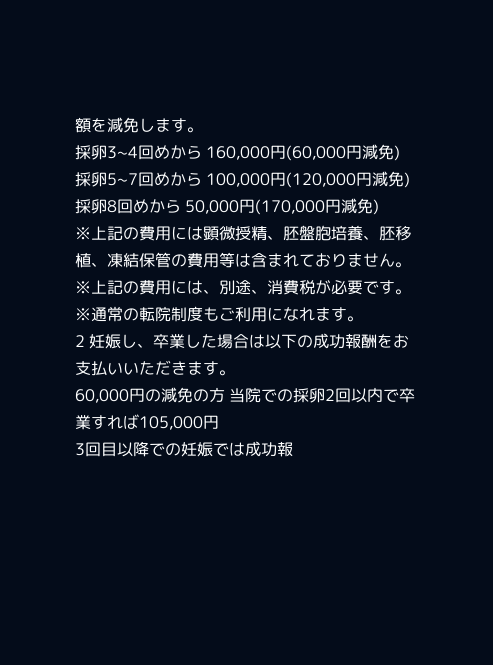額を減免します。
採卵3~4回めから 160,000円(60,000円減免)
採卵5~7回めから 100,000円(120,000円減免)
採卵8回めから 50,000円(170,000円減免)
※上記の費用には顕微授精、胚盤胞培養、胚移植、凍結保管の費用等は含まれておりません。
※上記の費用には、別途、消費税が必要です。
※通常の転院制度もご利用になれます。
2 妊娠し、卒業した場合は以下の成功報酬をお支払いいただきます。
60,000円の減免の方 当院での採卵2回以内で卒業すれば105,000円
3回目以降での妊娠では成功報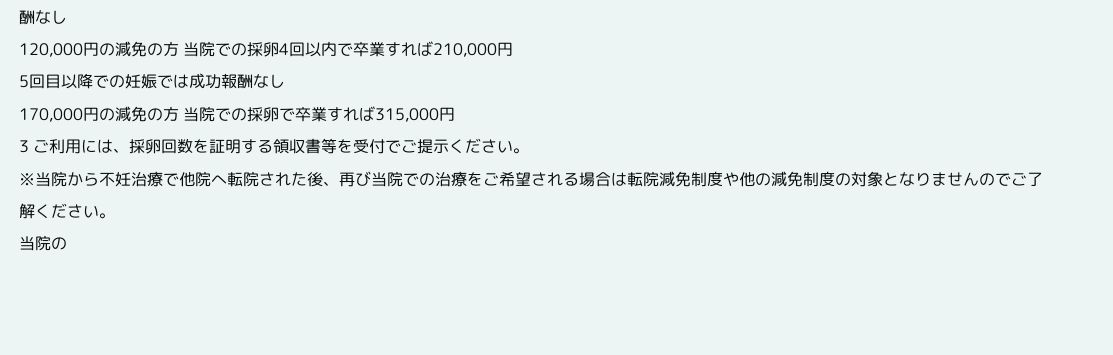酬なし
120,000円の減免の方 当院での採卵4回以内で卒業すれば210,000円
5回目以降での妊娠では成功報酬なし
170,000円の減免の方 当院での採卵で卒業すれば315,000円
3 ご利用には、採卵回数を証明する領収書等を受付でご提示ください。
※当院から不妊治療で他院へ転院された後、再び当院での治療をご希望される場合は転院減免制度や他の減免制度の対象となりませんのでご了解ください。
当院の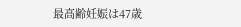最高齢妊娠は47歳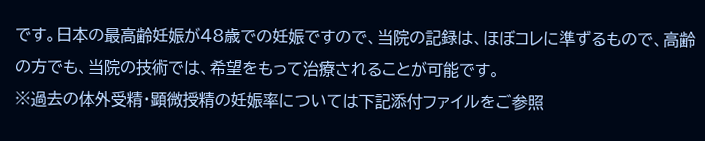です。日本の最高齢妊娠が48歳での妊娠ですので、当院の記録は、ほぼコレに準ずるもので、高齢の方でも、当院の技術では、希望をもって治療されることが可能です。
※過去の体外受精・顕微授精の妊娠率については下記添付ファイルをご参照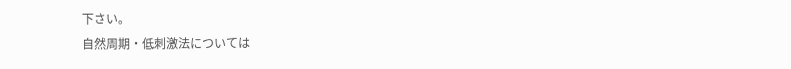下さい。
自然周期・低刺激法については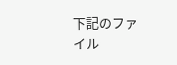下記のファイル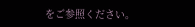をご参照ください。